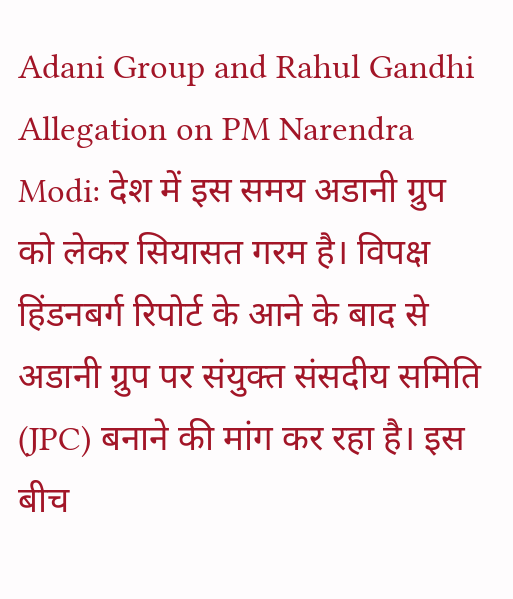Adani Group and Rahul Gandhi Allegation on PM Narendra Modi: देश में इस समय अडानी ग्रुप को लेकर सियासत गरम है। विपक्ष हिंडनबर्ग रिपोर्ट के आने के बाद से अडानी ग्रुप पर संयुक्त संसदीय समिति (JPC) बनाने की मांग कर रहा है। इस बीच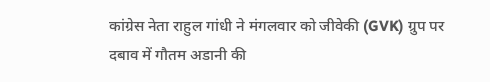कांग्रेस नेता राहुल गांधी ने मंगलवार को जीवेकी (GVK) ग्रुप पर दबाव में गौतम अडानी की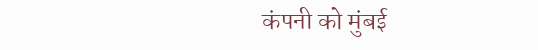कंपनी को मुंबई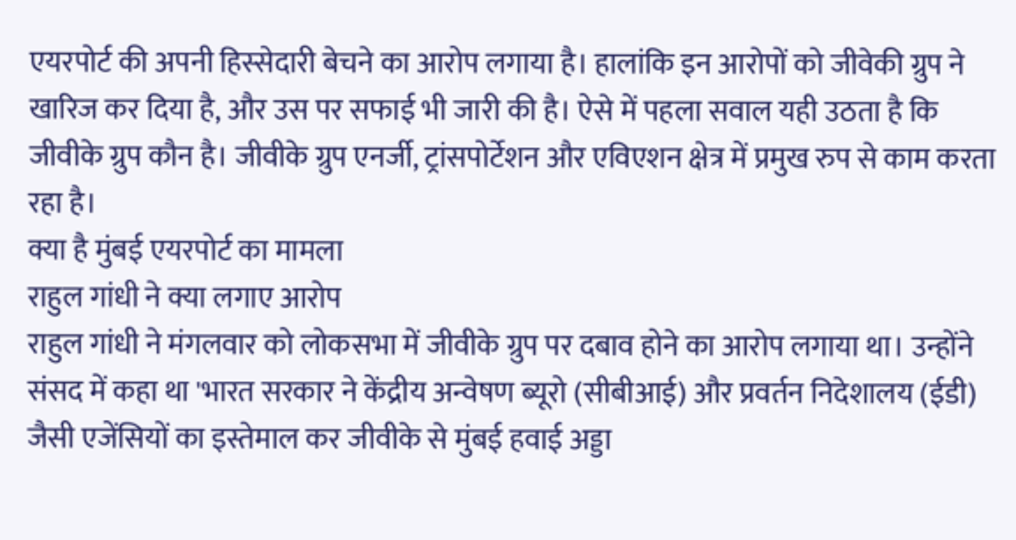एयरपोर्ट की अपनी हिस्सेदारी बेचने का आरोप लगाया है। हालांकि इन आरोपों को जीवेकी ग्रुप ने खारिज कर दिया है, और उस पर सफाई भी जारी की है। ऐसे में पहला सवाल यही उठता है कि जीवीके ग्रुप कौन है। जीवीके ग्रुप एनर्जी, ट्रांसपोर्टेशन और एविएशन क्षेत्र में प्रमुख रुप से काम करता रहा है।
क्या है मुंबई एयरपोर्ट का मामला
राहुल गांधी ने क्या लगाए आरोप
राहुल गांधी ने मंगलवार को लोकसभा में जीवीके ग्रुप पर दबाव होने का आरोप लगाया था। उन्होंने संसद में कहा था 'भारत सरकार ने केंद्रीय अन्वेषण ब्यूरो (सीबीआई) और प्रवर्तन निदेशालय (ईडी) जैसी एजेंसियों का इस्तेमाल कर जीवीके से मुंबई हवाई अड्डा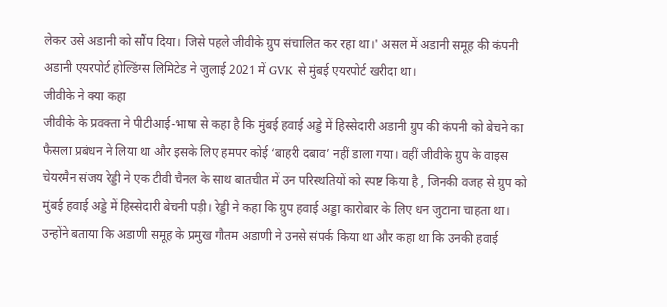लेकर उसे अडानी को सौंप दिया। जिसे पहले जीवीके ग्रुप संचालित कर रहा था।' असल में अडानी समूह की कंपनी अडानी एयरपोर्ट होल्डिंग्स लिमिटेड ने जुलाई 2021 में GVK से मुंबई एयरपोर्ट खरीदा था।
जीवीके ने क्या कहा
जीवीके के प्रवक्ता ने पीटीआई-भाषा से कहा है कि मुंबई हवाई अड्डे में हिस्सेदारी अडानी ग्रुप की कंपनी को बेचने का फैसला प्रबंधन ने लिया था और इसके लिए हमपर कोई ‘बाहरी दबाव’ नहीं डाला गया। वहीं जीवीके ग्रुप के वाइस चेयरमैन संजय रेड्डी ने एक टीवी चैनल के साथ बातचीत में उन परिस्थतियों को स्पष्ट किया है , जिनकी वजह से ग्रुप को मुंबई हवाई अड्डे में हिस्सेदारी बेचनी पड़ी। रेड्डी ने कहा कि ग्रुप हवाई अड्डा कारोबार के लिए धन जुटाना चाहता था। उन्होंने बताया कि अडाणी समूह के प्रमुख गौतम अडाणी ने उनसे संपर्क किया था और कहा था कि उनकी हवाई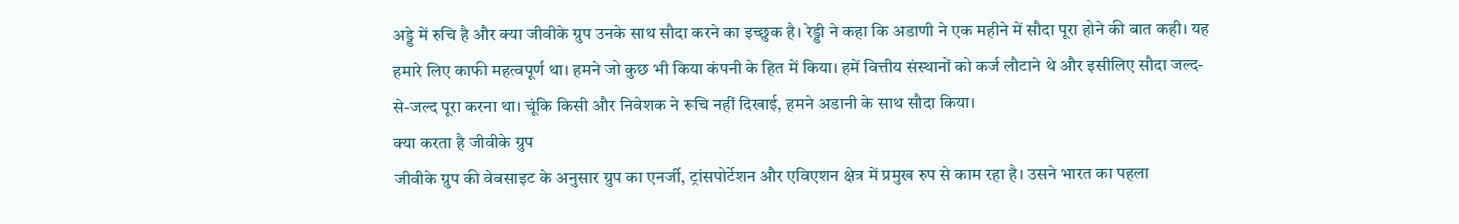अड्डे में रुचि है और क्या जीवीके ग्रुप उनके साथ सौदा करने का इच्छुक है। रेड्डी ने कहा कि अडाणी ने एक महीने में सौदा पूरा होने की बात कही। यह हमारे लिए काफी महत्वपूर्ण था। हमने जो कुछ भी किया कंपनी के हित में किया। हमें वित्तीय संस्थानों को कर्ज लौटाने थे और इसीलिए सौदा जल्द-से-जल्द पूरा करना था। चूंकि किसी और निवेशक ने रूचि नहीं दिखाई, हमने अडानी के साथ सौदा किया।
क्या करता है जीवीके ग्रुप
जीवीके ग्रुप की वेबसाइट के अनुसार ग्रुप का एनर्जी, ट्रांसपोर्टेशन और एविएशन क्षेत्र में प्रमुख रुप से काम रहा है। उसने भारत का पहला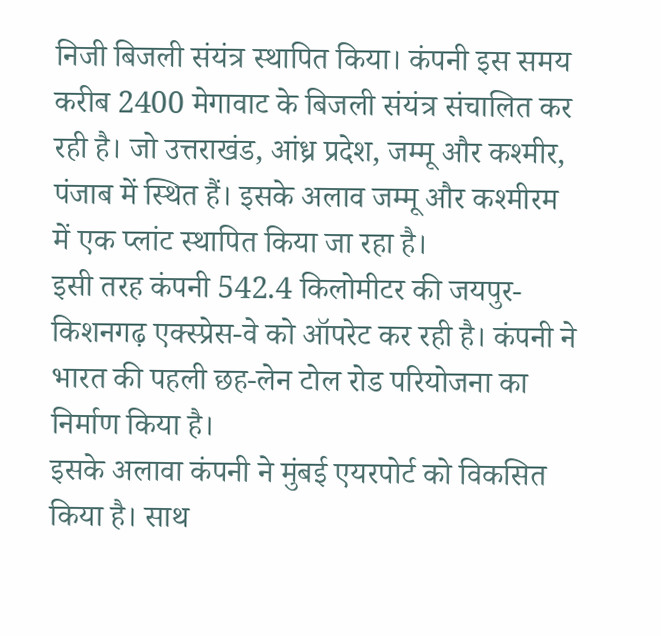निजी बिजली संयंत्र स्थापित किया। कंपनी इस समय करीब 2400 मेगावाट के बिजली संयंत्र संचालित कर रही है। जो उत्तराखंड, आंध्र प्रदेश, जम्मू और कश्मीर, पंजाब में स्थित हैं। इसके अलाव जम्मू और कश्मीरम में एक प्लांट स्थापित किया जा रहा है।
इसी तरह कंपनी 542.4 किलोमीटर की जयपुर-किशनगढ़ एक्स्प्रेस-वे को ऑपरेट कर रही है। कंपनी ने भारत की पहली छह-लेन टोल रोड परियोजना का निर्माण किया है।
इसके अलावा कंपनी ने मुंबई एयरपोर्ट को विकसित किया है। साथ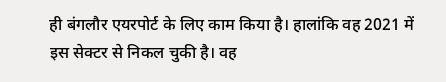ही बंगलौर एयरपोर्ट के लिए काम किया है। हालांकि वह 2021 में इस सेक्टर से निकल चुकी है। वह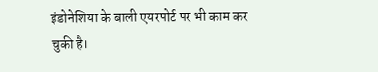इंडोनेशिया के बाली एयरपोर्ट पर भी काम कर चुकी है।